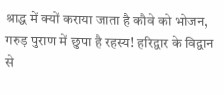श्राद्ध में क्यों कराया जाता है कौवे को भोजन, गरुड़ पुराण में छुपा है रहस्य! हरिद्वार के विद्वान से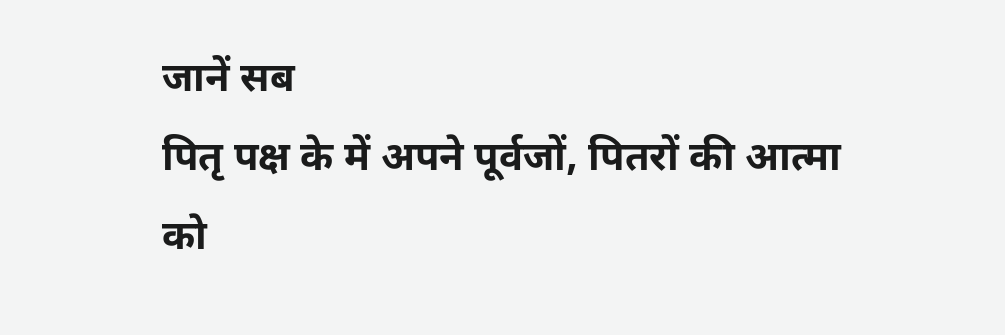जानें सब
पितृ पक्ष के में अपने पूर्वजों, पितरों की आत्मा को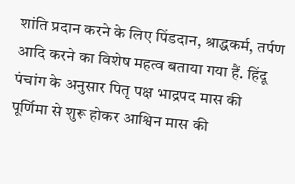शांति प्रदान करने के लिए पिंडदान, श्राद्धकर्म, तर्पण आदि करने का विशेष महत्व बताया गया हैं. हिंदू पंचांग के अनुसार पितृ पक्ष भाद्रपद मास की पूर्णिमा से शुरू होकर आश्विन मास की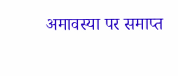अमावस्या पर समाप्त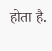होता है.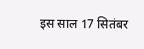इस साल 17 सितंबर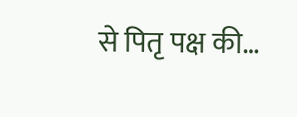से पितृ पक्ष की…